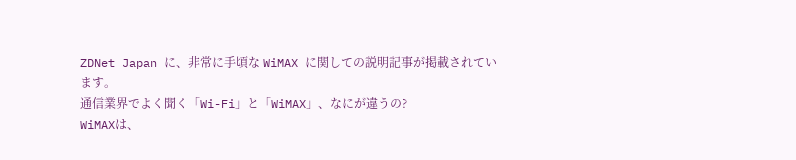ZDNet Japan に、非常に手頃な WiMAX に関しての説明記事が掲載されています。
通信業界でよく聞く「Wi-Fi」と「WiMAX」、なにが違うの?
WiMAXは、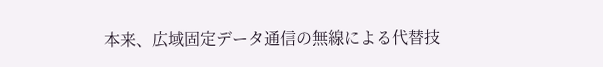本来、広域固定データ通信の無線による代替技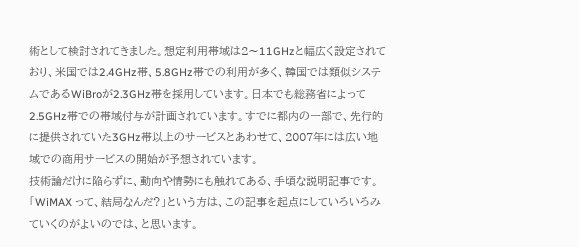術として検討されてきました。想定利用帯域は2〜11GHzと幅広く設定されており、米国では2.4GHz帯、5.8GHz帯での利用が多く、韓国では類似システムであるWiBroが2.3GHz帯を採用しています。日本でも総務省によって2.5GHz帯での帯域付与が計画されています。すでに都内の一部で、先行的に提供されていた3GHz帯以上のサービスとあわせて、2007年には広い地域での商用サービスの開始が予想されています。
技術論だけに陥らずに、動向や情勢にも触れてある、手頃な説明記事です。「WiMAX って、結局なんだ?」という方は、この記事を起点にしていろいろみていくのがよいのでは、と思います。